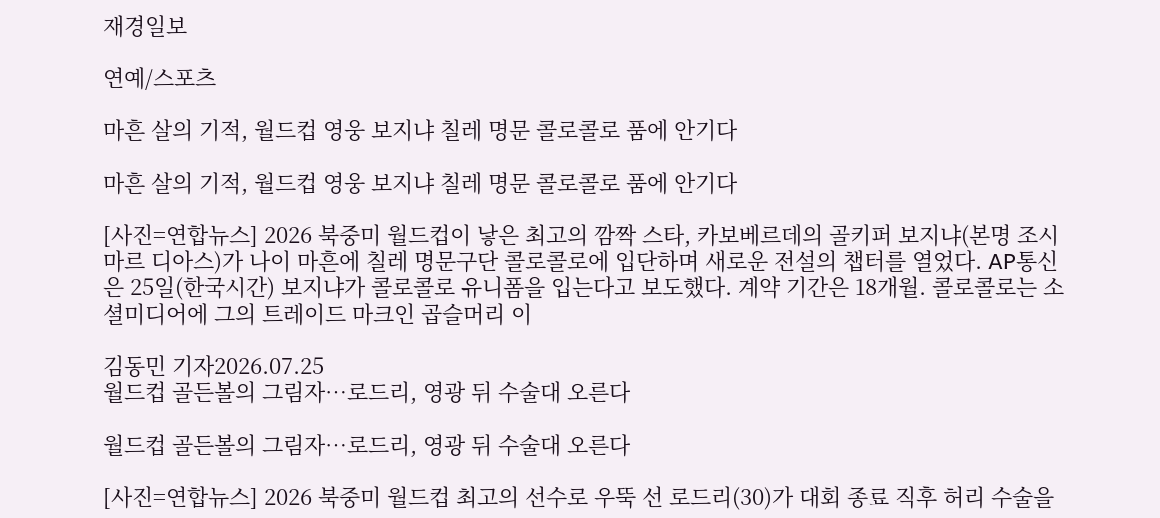재경일보

연예/스포츠

마흔 살의 기적, 월드컵 영웅 보지냐 칠레 명문 콜로콜로 품에 안기다

마흔 살의 기적, 월드컵 영웅 보지냐 칠레 명문 콜로콜로 품에 안기다

[사진=연합뉴스] 2026 북중미 월드컵이 낳은 최고의 깜짝 스타, 카보베르데의 골키퍼 보지냐(본명 조시마르 디아스)가 나이 마흔에 칠레 명문구단 콜로콜로에 입단하며 새로운 전설의 챕터를 열었다. AP통신은 25일(한국시간) 보지냐가 콜로콜로 유니폼을 입는다고 보도했다. 계약 기간은 18개월. 콜로콜로는 소셜미디어에 그의 트레이드 마크인 곱슬머리 이

김동민 기자2026.07.25
월드컵 골든볼의 그림자…로드리, 영광 뒤 수술대 오른다

월드컵 골든볼의 그림자…로드리, 영광 뒤 수술대 오른다

[사진=연합뉴스] 2026 북중미 월드컵 최고의 선수로 우뚝 선 로드리(30)가 대회 종료 직후 허리 수술을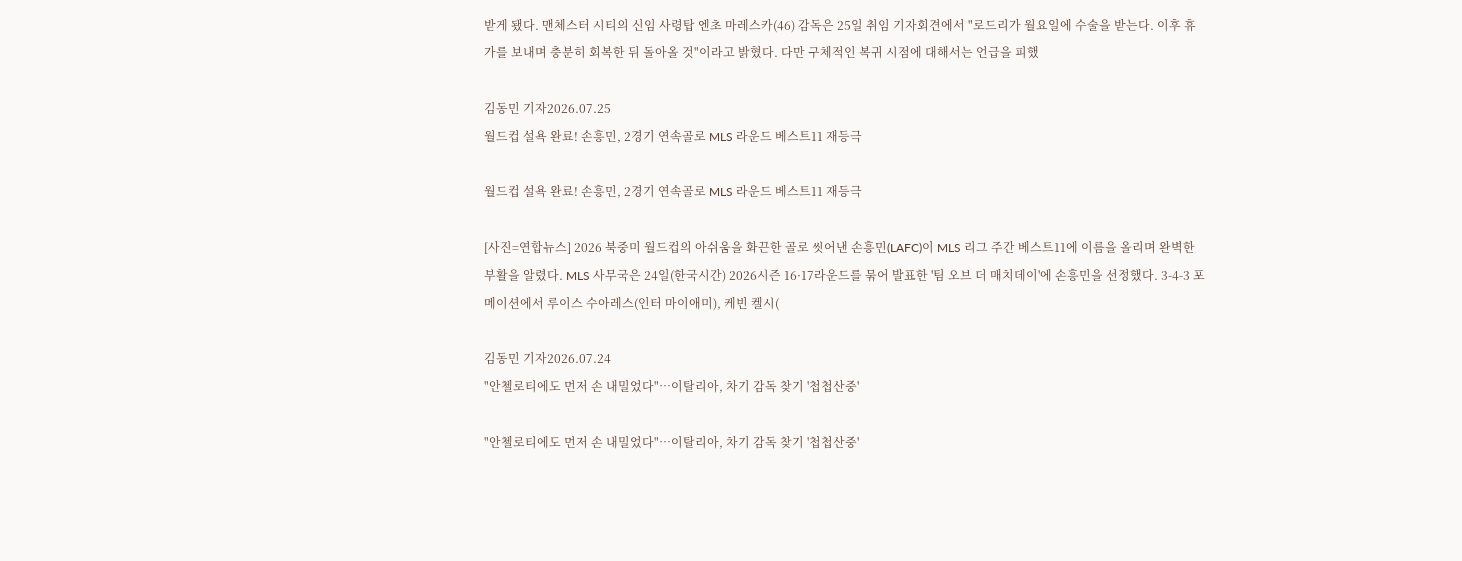받게 됐다. 맨체스터 시티의 신임 사령탑 엔초 마레스카(46) 감독은 25일 취임 기자회견에서 "로드리가 월요일에 수술을 받는다. 이후 휴가를 보내며 충분히 회복한 뒤 돌아올 것"이라고 밝혔다. 다만 구체적인 복귀 시점에 대해서는 언급을 피했

김동민 기자2026.07.25
월드컵 설욕 완료! 손흥민, 2경기 연속골로 MLS 라운드 베스트11 재등극

월드컵 설욕 완료! 손흥민, 2경기 연속골로 MLS 라운드 베스트11 재등극

[사진=연합뉴스] 2026 북중미 월드컵의 아쉬움을 화끈한 골로 씻어낸 손흥민(LAFC)이 MLS 리그 주간 베스트11에 이름을 올리며 완벽한 부활을 알렸다. MLS 사무국은 24일(한국시간) 2026시즌 16·17라운드를 묶어 발표한 '팀 오브 더 매치데이'에 손흥민을 선정했다. 3-4-3 포메이션에서 루이스 수아레스(인터 마이애미), 케빈 켈시(

김동민 기자2026.07.24
"안첼로티에도 먼저 손 내밀었다"…이탈리아, 차기 감독 찾기 '첩첩산중'

"안첼로티에도 먼저 손 내밀었다"…이탈리아, 차기 감독 찾기 '첩첩산중'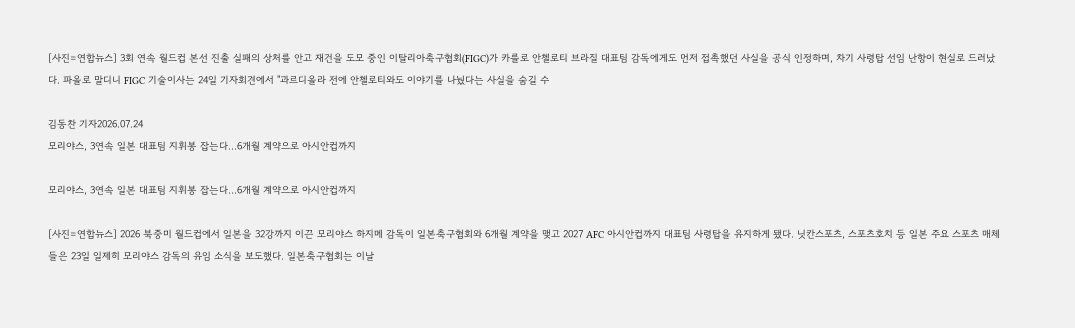[사진=연합뉴스] 3회 연속 월드컵 본선 진출 실패의 상처를 안고 재건을 도모 중인 이탈리아축구협회(FIGC)가 카를로 안첼로티 브라질 대표팀 감독에게도 먼저 접촉했던 사실을 공식 인정하며, 차기 사령탑 선임 난항이 현실로 드러났다. 파올로 말디니 FIGC 기술이사는 24일 기자회견에서 "과르디올라 전에 안첼로티와도 이야기를 나눴다는 사실을 숨길 수

김동찬 기자2026.07.24
모리야스, 3연속 일본 대표팀 지휘봉 잡는다…6개월 계약으로 아시안컵까지

모리야스, 3연속 일본 대표팀 지휘봉 잡는다…6개월 계약으로 아시안컵까지

[사진=연합뉴스] 2026 북중미 월드컵에서 일본을 32강까지 이끈 모리야스 하지메 감독이 일본축구협회와 6개월 계약을 맺고 2027 AFC 아시안컵까지 대표팀 사령탑을 유지하게 됐다. 닛칸스포츠, 스포츠호치 등 일본 주요 스포츠 매체들은 23일 일제히 모리야스 감독의 유임 소식을 보도했다. 일본축구협회는 이날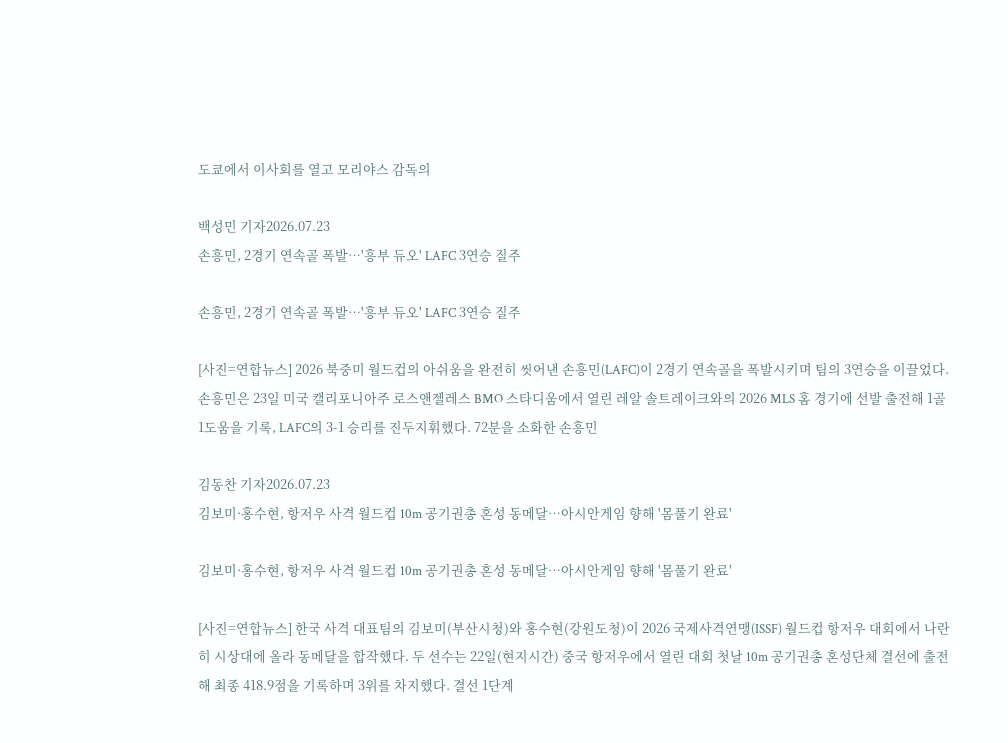도쿄에서 이사회를 열고 모리야스 감독의

백성민 기자2026.07.23
손흥민, 2경기 연속골 폭발…'흥부 듀오' LAFC 3연승 질주

손흥민, 2경기 연속골 폭발…'흥부 듀오' LAFC 3연승 질주

[사진=연합뉴스] 2026 북중미 월드컵의 아쉬움을 완전히 씻어낸 손흥민(LAFC)이 2경기 연속골을 폭발시키며 팀의 3연승을 이끌었다. 손흥민은 23일 미국 캘리포니아주 로스앤젤레스 BMO 스타디움에서 열린 레알 솔트레이크와의 2026 MLS 홈 경기에 선발 출전해 1골 1도움을 기록, LAFC의 3-1 승리를 진두지휘했다. 72분을 소화한 손흥민

김동찬 기자2026.07.23
김보미·홍수현, 항저우 사격 월드컵 10m 공기권총 혼성 동메달…아시안게임 향해 '몸풀기 완료'

김보미·홍수현, 항저우 사격 월드컵 10m 공기권총 혼성 동메달…아시안게임 향해 '몸풀기 완료'

[사진=연합뉴스] 한국 사격 대표팀의 김보미(부산시청)와 홍수현(강원도청)이 2026 국제사격연맹(ISSF) 월드컵 항저우 대회에서 나란히 시상대에 올라 동메달을 합작했다. 두 선수는 22일(현지시간) 중국 항저우에서 열린 대회 첫날 10m 공기권총 혼성단체 결선에 출전해 최종 418.9점을 기록하며 3위를 차지했다. 결선 1단계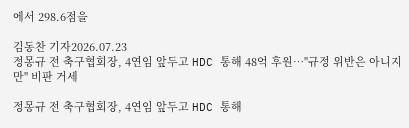에서 298.6점을

김동찬 기자2026.07.23
정몽규 전 축구협회장, 4연임 앞두고 HDC 통해 48억 후원…"규정 위반은 아니지만" 비판 거세

정몽규 전 축구협회장, 4연임 앞두고 HDC 통해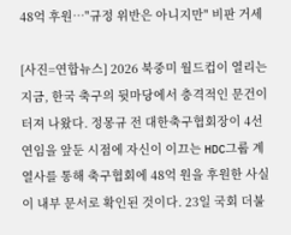48억 후원…"규정 위반은 아니지만" 비판 거세

[사진=연합뉴스] 2026 북중미 월드컵이 열리는 지금, 한국 축구의 뒷마당에서 충격적인 문건이 터져 나왔다. 정몽규 전 대한축구협회장이 4선 연임을 앞둔 시점에 자신이 이끄는 HDC그룹 계열사를 통해 축구협회에 48억 원을 후원한 사실이 내부 문서로 확인된 것이다. 23일 국회 더불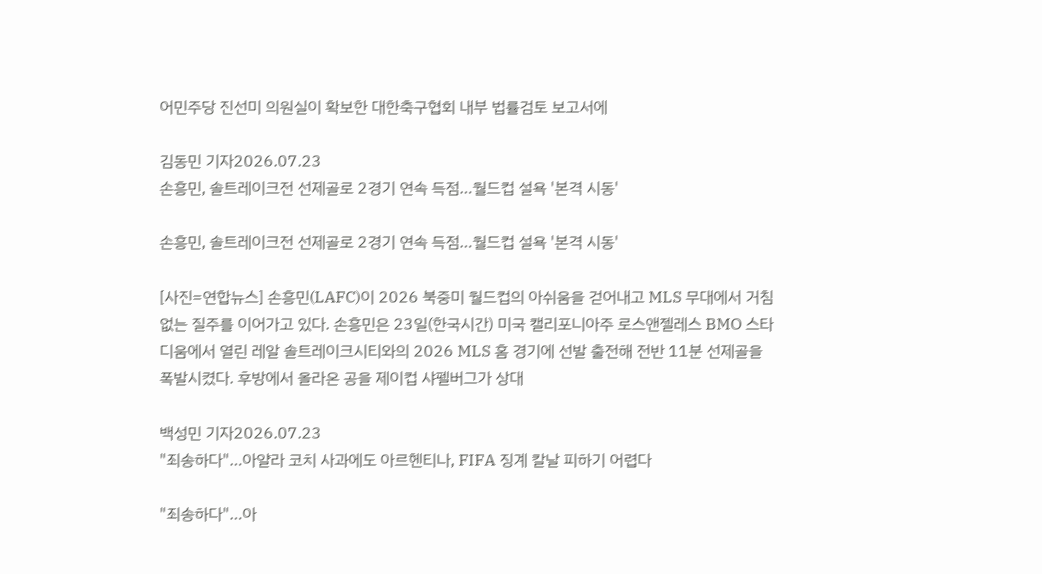어민주당 진선미 의원실이 확보한 대한축구협회 내부 법률검토 보고서에

김동민 기자2026.07.23
손흥민, 솔트레이크전 선제골로 2경기 연속 득점…월드컵 설욕 '본격 시동'

손흥민, 솔트레이크전 선제골로 2경기 연속 득점…월드컵 설욕 '본격 시동'

[사진=연합뉴스] 손흥민(LAFC)이 2026 북중미 월드컵의 아쉬움을 걷어내고 MLS 무대에서 거침없는 질주를 이어가고 있다. 손흥민은 23일(한국시간) 미국 캘리포니아주 로스앤젤레스 BMO 스타디움에서 열린 레알 솔트레이크시티와의 2026 MLS 홈 경기에 선발 출전해 전반 11분 선제골을 폭발시켰다. 후방에서 올라온 공을 제이컵 샤펠버그가 상대

백성민 기자2026.07.23
"죄송하다"…아얄라 코치 사과에도 아르헨티나, FIFA 징계 칼날 피하기 어렵다

"죄송하다"…아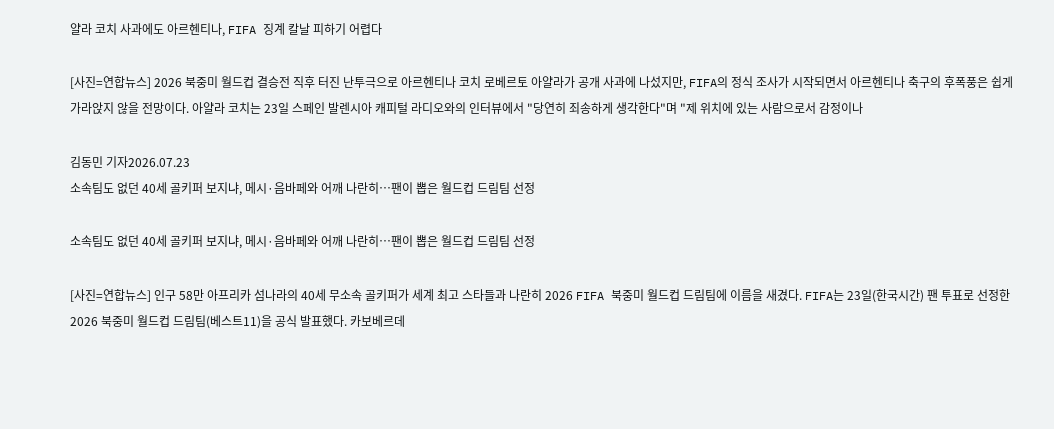얄라 코치 사과에도 아르헨티나, FIFA 징계 칼날 피하기 어렵다

[사진=연합뉴스] 2026 북중미 월드컵 결승전 직후 터진 난투극으로 아르헨티나 코치 로베르토 아얄라가 공개 사과에 나섰지만, FIFA의 정식 조사가 시작되면서 아르헨티나 축구의 후폭풍은 쉽게 가라앉지 않을 전망이다. 아얄라 코치는 23일 스페인 발렌시아 캐피털 라디오와의 인터뷰에서 "당연히 죄송하게 생각한다"며 "제 위치에 있는 사람으로서 감정이나

김동민 기자2026.07.23
소속팀도 없던 40세 골키퍼 보지냐, 메시·음바페와 어깨 나란히…팬이 뽑은 월드컵 드림팀 선정

소속팀도 없던 40세 골키퍼 보지냐, 메시·음바페와 어깨 나란히…팬이 뽑은 월드컵 드림팀 선정

[사진=연합뉴스] 인구 58만 아프리카 섬나라의 40세 무소속 골키퍼가 세계 최고 스타들과 나란히 2026 FIFA 북중미 월드컵 드림팀에 이름을 새겼다. FIFA는 23일(한국시간) 팬 투표로 선정한 2026 북중미 월드컵 드림팀(베스트11)을 공식 발표했다. 카보베르데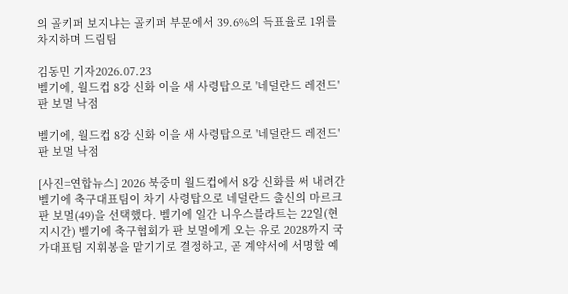의 골키퍼 보지냐는 골키퍼 부문에서 39.6%의 득표율로 1위를 차지하며 드림팀

김동민 기자2026.07.23
벨기에, 월드컵 8강 신화 이을 새 사령탑으로 '네덜란드 레전드' 판 보멀 낙점

벨기에, 월드컵 8강 신화 이을 새 사령탑으로 '네덜란드 레전드' 판 보멀 낙점

[사진=연합뉴스] 2026 북중미 월드컵에서 8강 신화를 써 내려간 벨기에 축구대표팀이 차기 사령탑으로 네덜란드 출신의 마르크 판 보멀(49)을 선택했다. 벨기에 일간 니우스블라트는 22일(현지시간) 벨기에 축구협회가 판 보멀에게 오는 유로 2028까지 국가대표팀 지휘봉을 맡기기로 결정하고, 곧 계약서에 서명할 예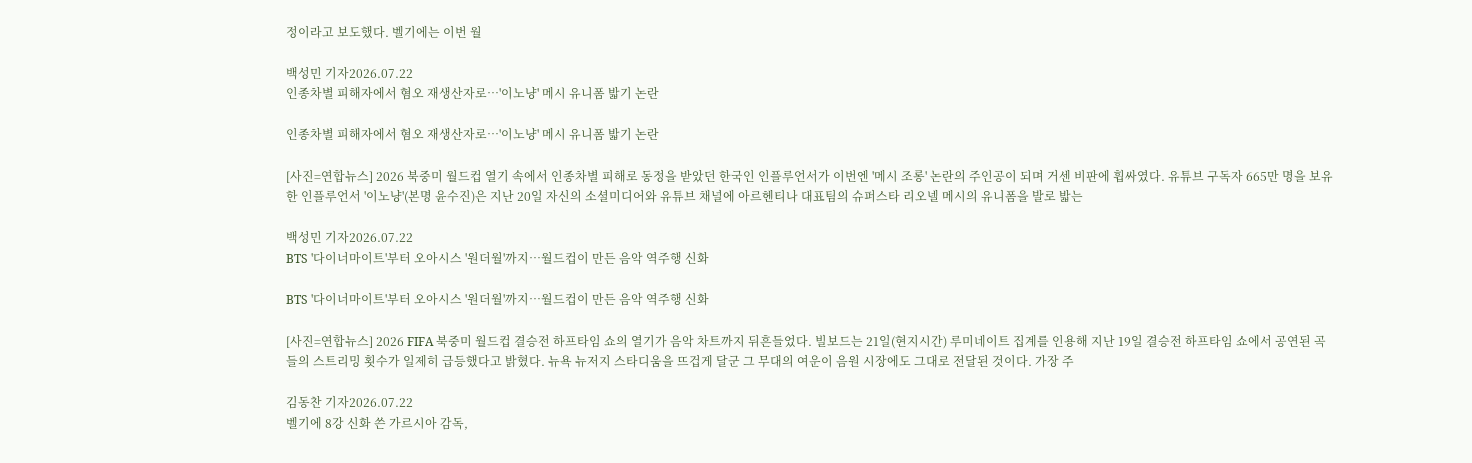정이라고 보도했다. 벨기에는 이번 월

백성민 기자2026.07.22
인종차별 피해자에서 혐오 재생산자로…'이노냥' 메시 유니폼 밟기 논란

인종차별 피해자에서 혐오 재생산자로…'이노냥' 메시 유니폼 밟기 논란

[사진=연합뉴스] 2026 북중미 월드컵 열기 속에서 인종차별 피해로 동정을 받았던 한국인 인플루언서가 이번엔 '메시 조롱' 논란의 주인공이 되며 거센 비판에 휩싸였다. 유튜브 구독자 665만 명을 보유한 인플루언서 '이노냥'(본명 윤수진)은 지난 20일 자신의 소셜미디어와 유튜브 채널에 아르헨티나 대표팀의 슈퍼스타 리오넬 메시의 유니폼을 발로 밟는

백성민 기자2026.07.22
BTS '다이너마이트'부터 오아시스 '원더월'까지…월드컵이 만든 음악 역주행 신화

BTS '다이너마이트'부터 오아시스 '원더월'까지…월드컵이 만든 음악 역주행 신화

[사진=연합뉴스] 2026 FIFA 북중미 월드컵 결승전 하프타임 쇼의 열기가 음악 차트까지 뒤흔들었다. 빌보드는 21일(현지시간) 루미네이트 집계를 인용해 지난 19일 결승전 하프타임 쇼에서 공연된 곡들의 스트리밍 횟수가 일제히 급등했다고 밝혔다. 뉴욕 뉴저지 스타디움을 뜨겁게 달군 그 무대의 여운이 음원 시장에도 그대로 전달된 것이다. 가장 주

김동찬 기자2026.07.22
벨기에 8강 신화 쓴 가르시아 감독,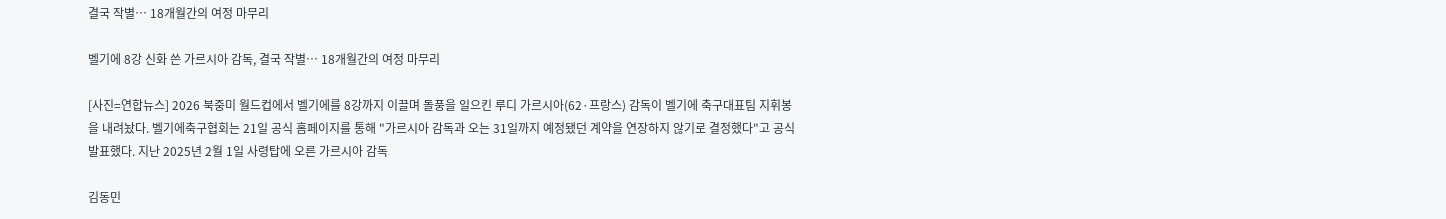결국 작별… 18개월간의 여정 마무리

벨기에 8강 신화 쓴 가르시아 감독, 결국 작별… 18개월간의 여정 마무리

[사진=연합뉴스] 2026 북중미 월드컵에서 벨기에를 8강까지 이끌며 돌풍을 일으킨 루디 가르시아(62·프랑스) 감독이 벨기에 축구대표팀 지휘봉을 내려놨다. 벨기에축구협회는 21일 공식 홈페이지를 통해 "가르시아 감독과 오는 31일까지 예정됐던 계약을 연장하지 않기로 결정했다"고 공식 발표했다. 지난 2025년 2월 1일 사령탑에 오른 가르시아 감독

김동민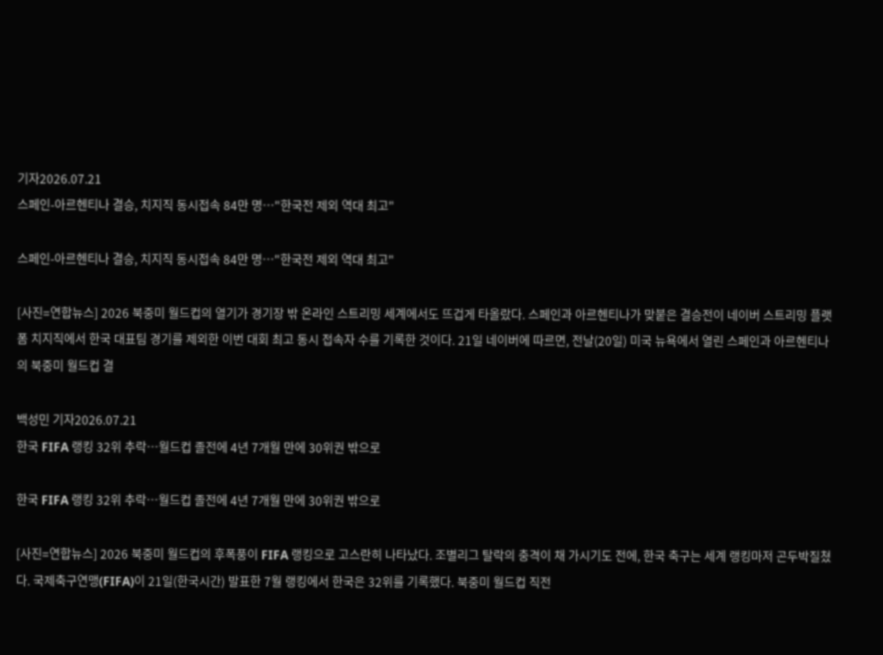기자2026.07.21
스페인-아르헨티나 결승, 치지직 동시접속 84만 명…"한국전 제외 역대 최고"

스페인-아르헨티나 결승, 치지직 동시접속 84만 명…"한국전 제외 역대 최고"

[사진=연합뉴스] 2026 북중미 월드컵의 열기가 경기장 밖 온라인 스트리밍 세계에서도 뜨겁게 타올랐다. 스페인과 아르헨티나가 맞붙은 결승전이 네이버 스트리밍 플랫폼 치지직에서 한국 대표팀 경기를 제외한 이번 대회 최고 동시 접속자 수를 기록한 것이다. 21일 네이버에 따르면, 전날(20일) 미국 뉴욕에서 열린 스페인과 아르헨티나의 북중미 월드컵 결

백성민 기자2026.07.21
한국 FIFA 랭킹 32위 추락…월드컵 졸전에 4년 7개월 만에 30위권 밖으로

한국 FIFA 랭킹 32위 추락…월드컵 졸전에 4년 7개월 만에 30위권 밖으로

[사진=연합뉴스] 2026 북중미 월드컵의 후폭풍이 FIFA 랭킹으로 고스란히 나타났다. 조별리그 탈락의 충격이 채 가시기도 전에, 한국 축구는 세계 랭킹마저 곤두박질쳤다. 국제축구연맹(FIFA)이 21일(한국시간) 발표한 7월 랭킹에서 한국은 32위를 기록했다. 북중미 월드컵 직전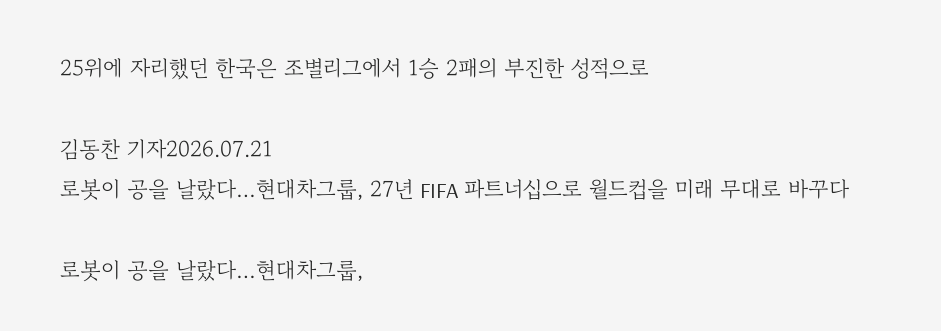25위에 자리했던 한국은 조별리그에서 1승 2패의 부진한 성적으로

김동찬 기자2026.07.21
로봇이 공을 날랐다…현대차그룹, 27년 FIFA 파트너십으로 월드컵을 미래 무대로 바꾸다

로봇이 공을 날랐다…현대차그룹,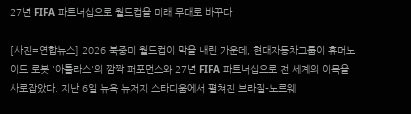27년 FIFA 파트너십으로 월드컵을 미래 무대로 바꾸다

[사진=연합뉴스] 2026 북중미 월드컵이 막을 내린 가운데, 현대자동차그룹이 휴머노이드 로봇 '아틀라스'의 깜짝 퍼포먼스와 27년 FIFA 파트너십으로 전 세계의 이목을 사로잡았다. 지난 6일 뉴욕 뉴저지 스타디움에서 펼쳐진 브라질-노르웨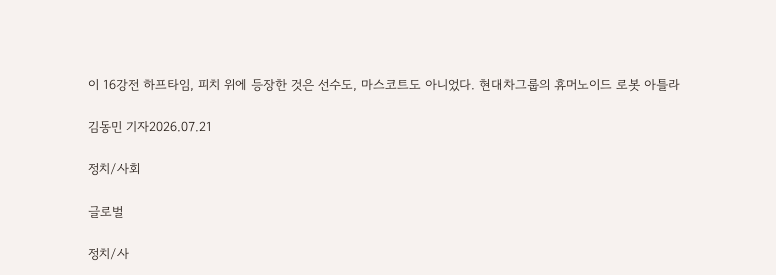이 16강전 하프타임, 피치 위에 등장한 것은 선수도, 마스코트도 아니었다. 현대차그룹의 휴머노이드 로봇 아틀라

김동민 기자2026.07.21

정치/사회

글로벌

정치/사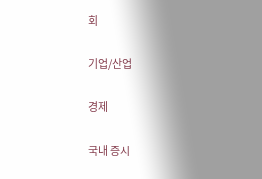회

기업/산업

경제

국내 증시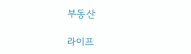부동산

라이프